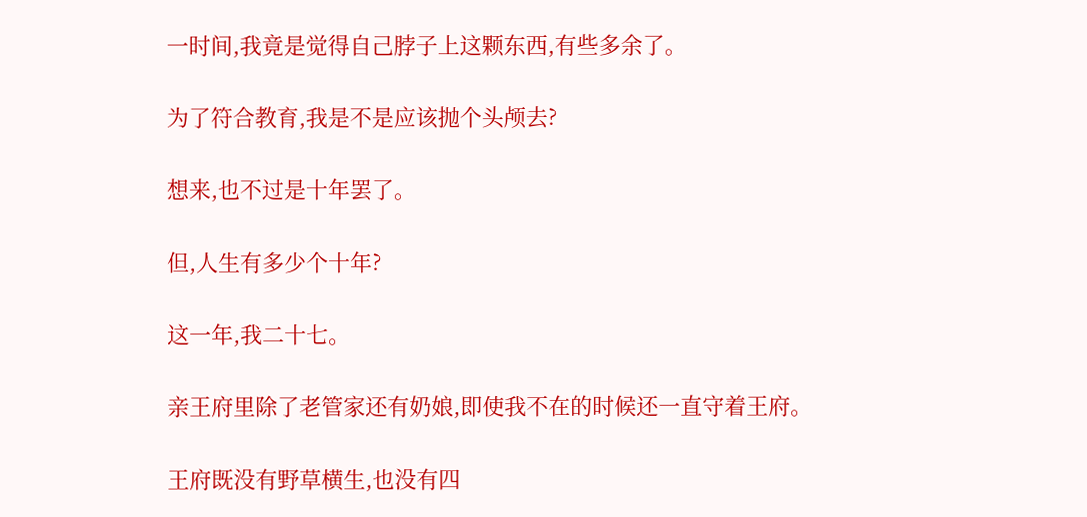一时间,我竟是觉得自己脖子上这颗东西,有些多余了。

为了符合教育,我是不是应该抛个头颅去?

想来,也不过是十年罢了。

但,人生有多少个十年?

这一年,我二十七。

亲王府里除了老管家还有奶娘,即使我不在的时候还一直守着王府。

王府既没有野草横生,也没有四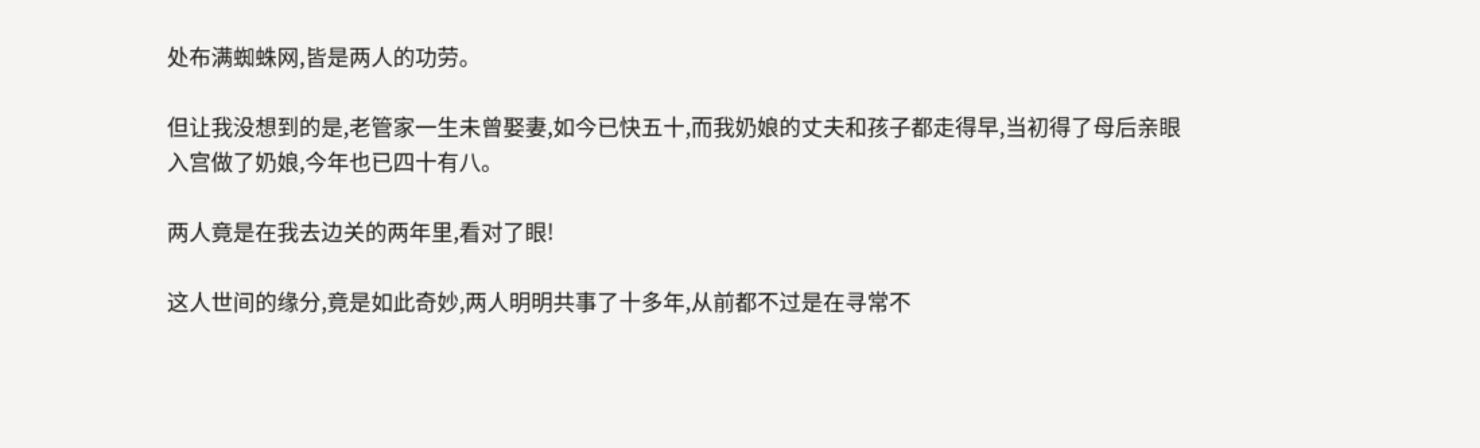处布满蜘蛛网,皆是两人的功劳。

但让我没想到的是,老管家一生未曾娶妻,如今已快五十,而我奶娘的丈夫和孩子都走得早,当初得了母后亲眼入宫做了奶娘,今年也已四十有八。

两人竟是在我去边关的两年里,看对了眼!

这人世间的缘分,竟是如此奇妙,两人明明共事了十多年,从前都不过是在寻常不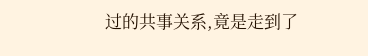过的共事关系,竟是走到了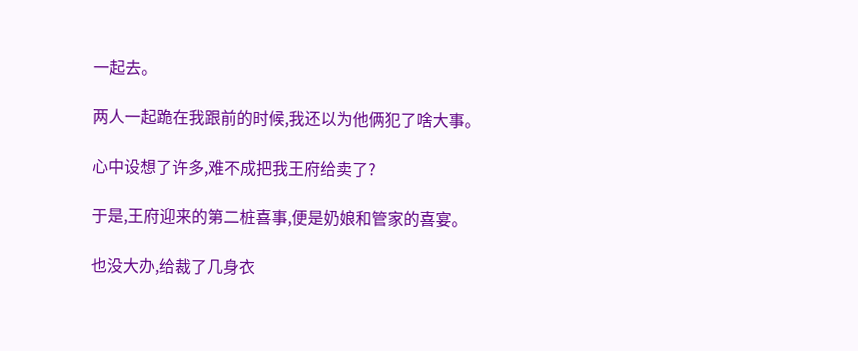一起去。

两人一起跪在我跟前的时候,我还以为他俩犯了啥大事。

心中设想了许多,难不成把我王府给卖了?

于是,王府迎来的第二桩喜事,便是奶娘和管家的喜宴。

也没大办,给裁了几身衣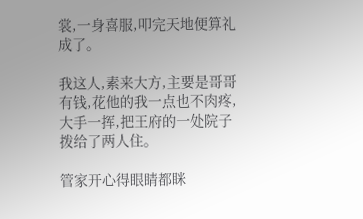裳,一身喜服,叩完天地便算礼成了。

我这人,素来大方,主要是哥哥有钱,花他的我一点也不肉疼,大手一挥,把王府的一处院子拨给了两人住。

管家开心得眼睛都眯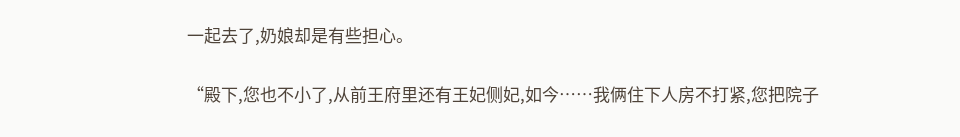一起去了,奶娘却是有些担心。

“殿下,您也不小了,从前王府里还有王妃侧妃,如今……我俩住下人房不打紧,您把院子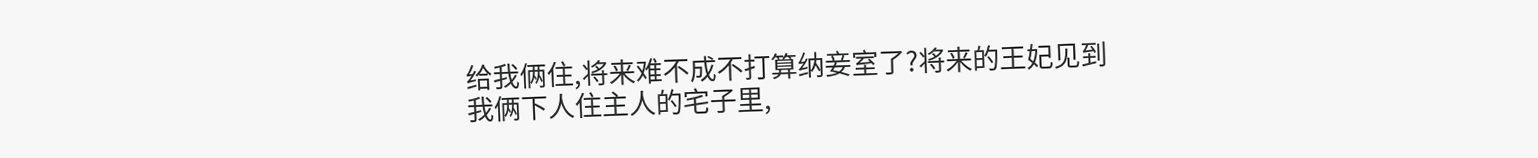给我俩住,将来难不成不打算纳妾室了?将来的王妃见到我俩下人住主人的宅子里,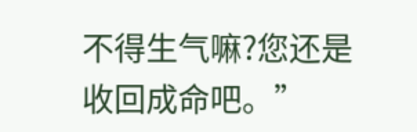不得生气嘛?您还是收回成命吧。”